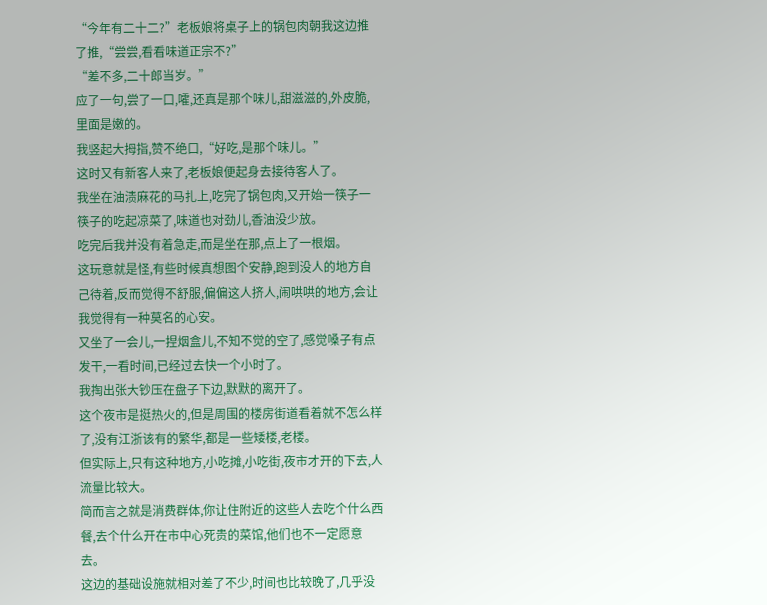“今年有二十二?”老板娘将桌子上的锅包肉朝我这边推了推,“尝尝,看看味道正宗不?”
“差不多,二十郎当岁。”
应了一句,尝了一口,嚯,还真是那个味儿,甜滋滋的,外皮脆,里面是嫩的。
我竖起大拇指,赞不绝口,“好吃,是那个味儿。”
这时又有新客人来了,老板娘便起身去接待客人了。
我坐在油渍麻花的马扎上,吃完了锅包肉,又开始一筷子一筷子的吃起凉菜了,味道也对劲儿,香油没少放。
吃完后我并没有着急走,而是坐在那,点上了一根烟。
这玩意就是怪,有些时候真想图个安静,跑到没人的地方自己待着,反而觉得不舒服,偏偏这人挤人,闹哄哄的地方,会让我觉得有一种莫名的心安。
又坐了一会儿,一捏烟盒儿,不知不觉的空了,感觉嗓子有点发干,一看时间,已经过去快一个小时了。
我掏出张大钞压在盘子下边,默默的离开了。
这个夜市是挺热火的,但是周围的楼房街道看着就不怎么样了,没有江浙该有的繁华,都是一些矮楼,老楼。
但实际上,只有这种地方,小吃摊,小吃街,夜市才开的下去,人 流量比较大。
简而言之就是消费群体,你让住附近的这些人去吃个什么西餐,去个什么开在市中心死贵的菜馆,他们也不一定愿意去。
这边的基础设施就相对差了不少,时间也比较晚了,几乎没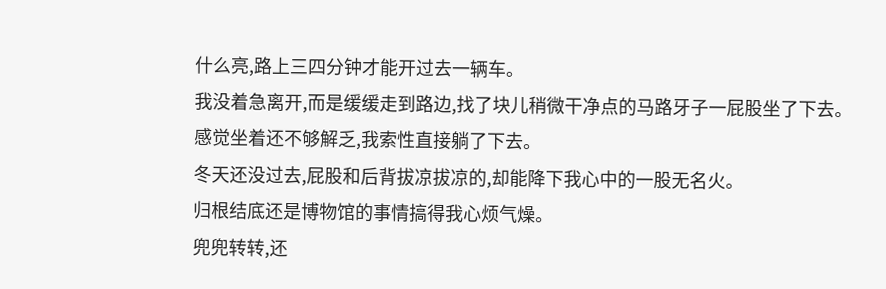什么亮,路上三四分钟才能开过去一辆车。
我没着急离开,而是缓缓走到路边,找了块儿稍微干净点的马路牙子一屁股坐了下去。
感觉坐着还不够解乏,我索性直接躺了下去。
冬天还没过去,屁股和后背拔凉拔凉的,却能降下我心中的一股无名火。
归根结底还是博物馆的事情搞得我心烦气燥。
兜兜转转,还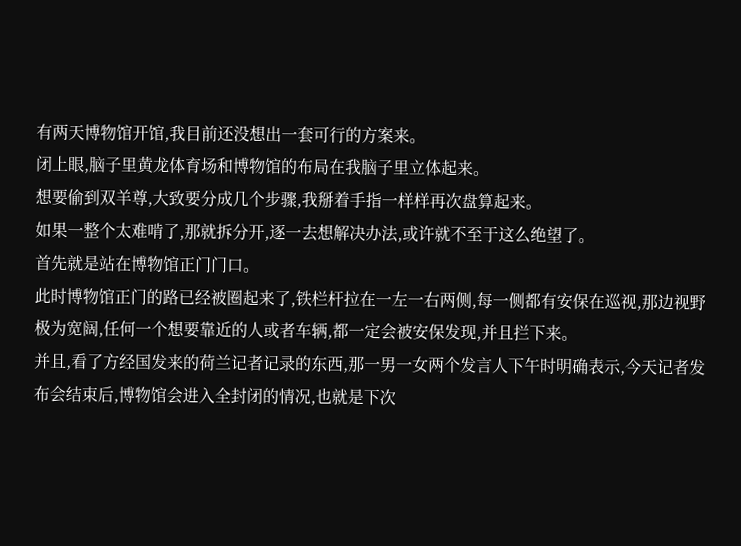有两天博物馆开馆,我目前还没想出一套可行的方案来。
闭上眼,脑子里黄龙体育场和博物馆的布局在我脑子里立体起来。
想要偷到双羊尊,大致要分成几个步骤,我掰着手指一样样再次盘算起来。
如果一整个太难啃了,那就拆分开,逐一去想解决办法,或许就不至于这么绝望了。
首先就是站在博物馆正门门口。
此时博物馆正门的路已经被圈起来了,铁栏杆拉在一左一右两侧,每一侧都有安保在巡视,那边视野极为宽阔,任何一个想要靠近的人或者车辆,都一定会被安保发现,并且拦下来。
并且,看了方经国发来的荷兰记者记录的东西,那一男一女两个发言人下午时明确表示,今天记者发布会结束后,博物馆会进入全封闭的情况,也就是下次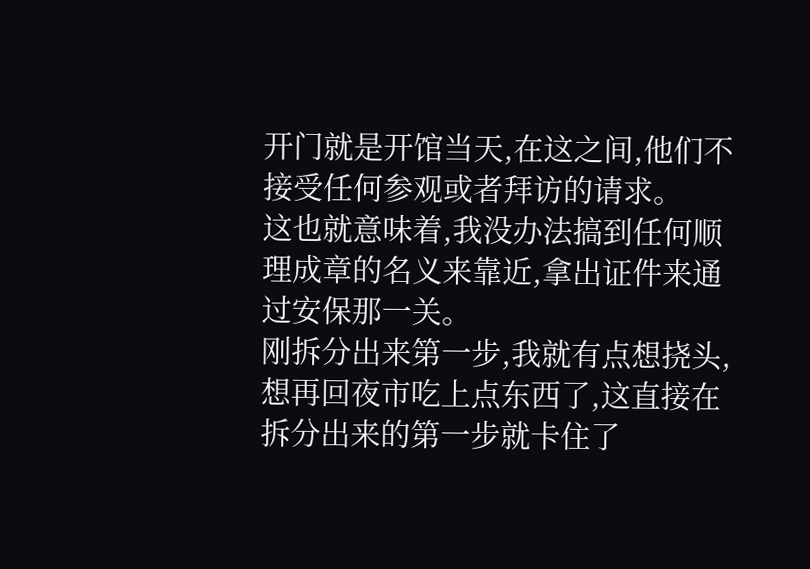开门就是开馆当天,在这之间,他们不接受任何参观或者拜访的请求。
这也就意味着,我没办法搞到任何顺理成章的名义来靠近,拿出证件来通过安保那一关。
刚拆分出来第一步,我就有点想挠头,想再回夜市吃上点东西了,这直接在拆分出来的第一步就卡住了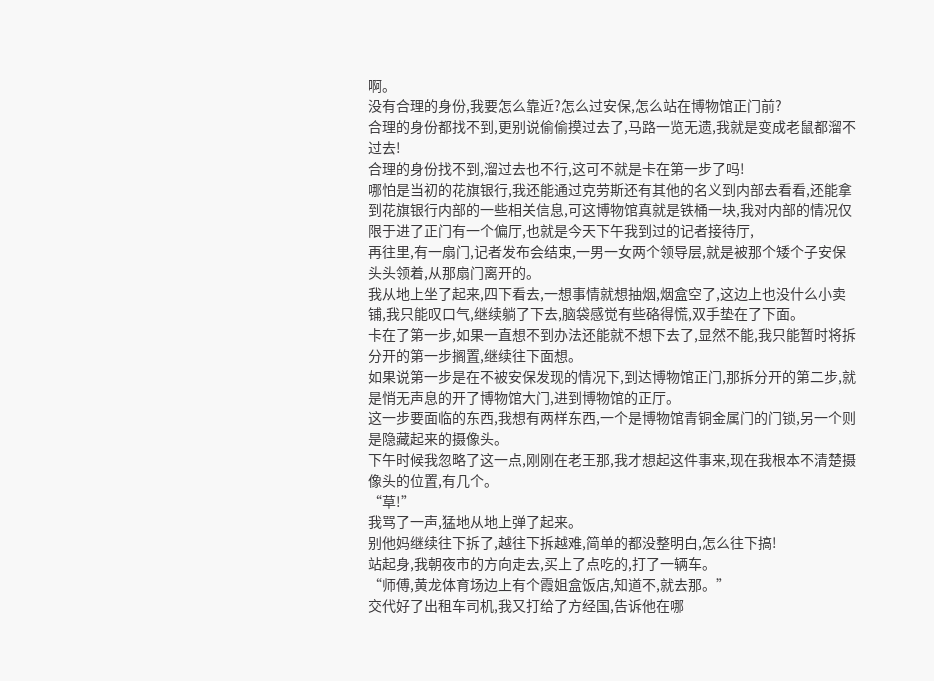啊。
没有合理的身份,我要怎么靠近?怎么过安保,怎么站在博物馆正门前?
合理的身份都找不到,更别说偷偷摸过去了,马路一览无遗,我就是变成老鼠都溜不过去!
合理的身份找不到,溜过去也不行,这可不就是卡在第一步了吗!
哪怕是当初的花旗银行,我还能通过克劳斯还有其他的名义到内部去看看,还能拿到花旗银行内部的一些相关信息,可这博物馆真就是铁桶一块,我对内部的情况仅限于进了正门有一个偏厅,也就是今天下午我到过的记者接待厅,
再往里,有一扇门,记者发布会结束,一男一女两个领导层,就是被那个矮个子安保头头领着,从那扇门离开的。
我从地上坐了起来,四下看去,一想事情就想抽烟,烟盒空了,这边上也没什么小卖铺,我只能叹口气,继续躺了下去,脑袋感觉有些硌得慌,双手垫在了下面。
卡在了第一步,如果一直想不到办法还能就不想下去了,显然不能,我只能暂时将拆分开的第一步搁置,继续往下面想。
如果说第一步是在不被安保发现的情况下,到达博物馆正门,那拆分开的第二步,就是悄无声息的开了博物馆大门,进到博物馆的正厅。
这一步要面临的东西,我想有两样东西,一个是博物馆青铜金属门的门锁,另一个则是隐藏起来的摄像头。
下午时候我忽略了这一点,刚刚在老王那,我才想起这件事来,现在我根本不清楚摄像头的位置,有几个。
“草!”
我骂了一声,猛地从地上弹了起来。
别他妈继续往下拆了,越往下拆越难,简单的都没整明白,怎么往下搞!
站起身,我朝夜市的方向走去,买上了点吃的,打了一辆车。
“师傅,黄龙体育场边上有个霞姐盒饭店,知道不,就去那。”
交代好了出租车司机,我又打给了方经国,告诉他在哪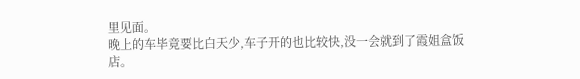里见面。
晚上的车毕竟要比白天少,车子开的也比较快,没一会就到了霞姐盒饭店。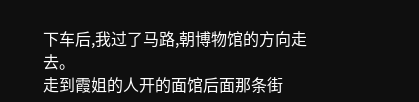下车后,我过了马路,朝博物馆的方向走去。
走到霞姐的人开的面馆后面那条街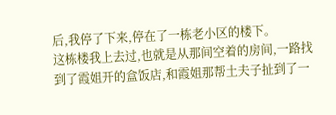后,我停了下来,停在了一栋老小区的楼下。
这栋楼我上去过,也就是从那间空着的房间,一路找到了霞姐开的盒饭店,和霞姐那帮土夫子扯到了一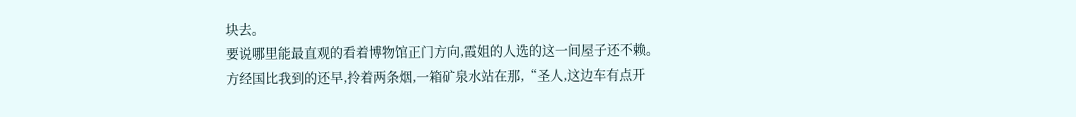块去。
要说哪里能最直观的看着博物馆正门方向,霞姐的人选的这一间屋子还不赖。
方经国比我到的还早,拎着两条烟,一箱矿泉水站在那,“圣人,这边车有点开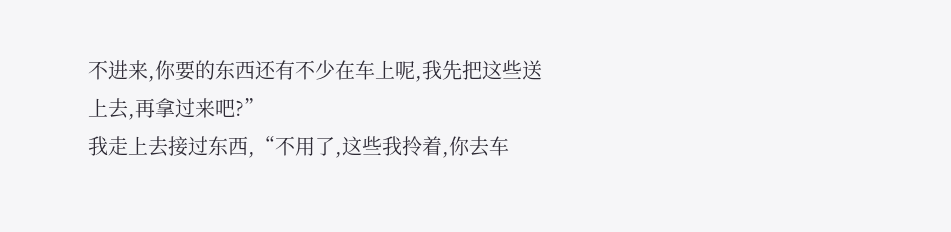不进来,你要的东西还有不少在车上呢,我先把这些送上去,再拿过来吧?”
我走上去接过东西,“不用了,这些我拎着,你去车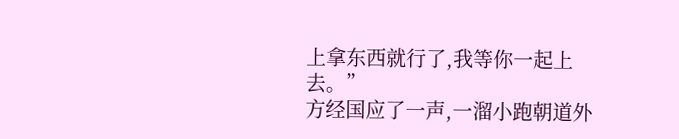上拿东西就行了,我等你一起上去。”
方经国应了一声,一溜小跑朝道外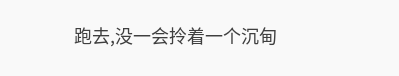跑去,没一会拎着一个沉甸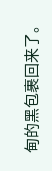甸的黑包裹回来了。